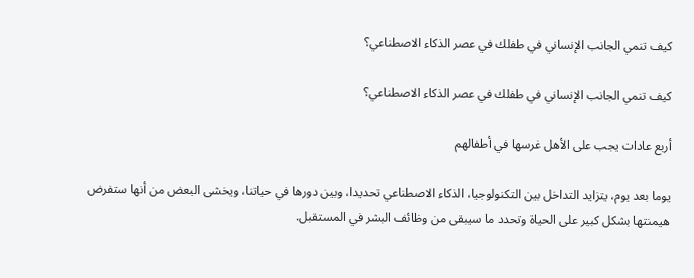كيف تنمي الجانب الإنساني في طفلك في عصر الذكاء الاصطناعي؟

كيف تنمي الجانب الإنساني في طفلك في عصر الذكاء الاصطناعي؟

أربع عادات يجب على الأهل غرسها في أطفالهم

يوما بعد يوم، يتزايد التداخل بين التكنولوجيا، الذكاء الاصطناعي تحديدا، وبين دورها في حياتنا، ويخشى البعض من أنها ستفرض هيمنتها بشكل كبير على الحياة وتحدد ما سيبقى من وظائف البشر في المستقبل.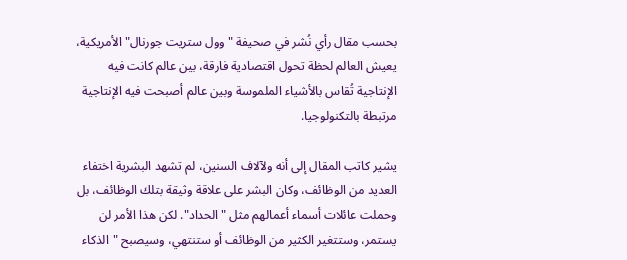بحسب مقال رأي نُشر في صحيفة "وول ستريت جورنال" الأمريكية، يعيش العالم لحظة تحول اقتصادية فارقة، بين عالم كانت فيه الإنتاجية تُقاس بالأشياء الملموسة وبين عالم أصبحت فيه الإنتاجية مرتبطة بالتكنولوجيا.

يشير كاتب المقال إلى أنه ولآلاف السنين، لم تشهد البشرية اختفاء العديد من الوظائف، وكان البشر على علاقة وثيقة بتلك الوظائف، بل وحملت عائلات أسماء أعمالهم مثل "الحداد". لكن هذا الأمر لن يستمر، وستتغير الكثير من الوظائف أو ستنتهي، وسيصبح "الذكاء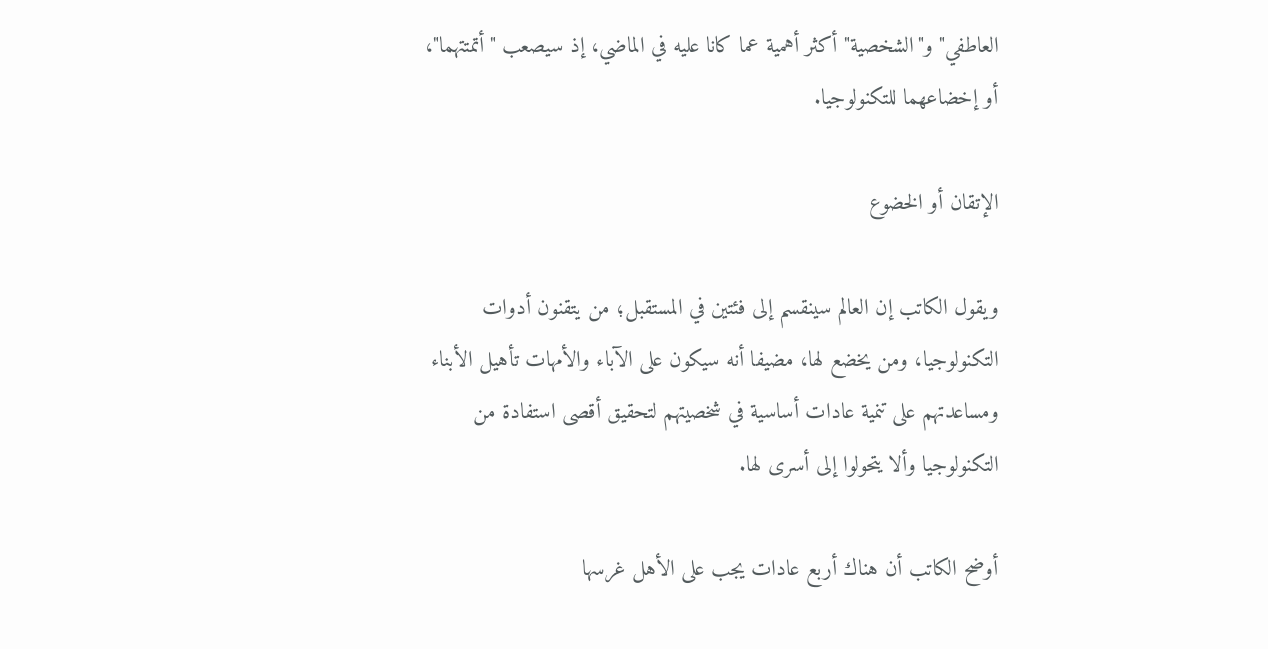العاطفي" و"الشخصية" أكثر أهمية عما كانا عليه في الماضي، إذ سيصعب "أتمتتهما"، أو إخضاعهما للتكنولوجيا.

الإتقان أو الخضوع

ويقول الكاتب إن العالم سينقسم إلى فئتين في المستقبل؛ من يتقنون أدوات التكنولوجيا، ومن يخضع لها، مضيفا أنه سيكون على الآباء والأمهات تأهيل الأبناء ومساعدتهم على تنمية عادات أساسية في شخصيتهم لتحقيق أقصى استفادة من التكنولوجيا وألا يتحولوا إلى أسرى لها.

أوضح الكاتب أن هناك أربع عادات يجب على الأهل غرسها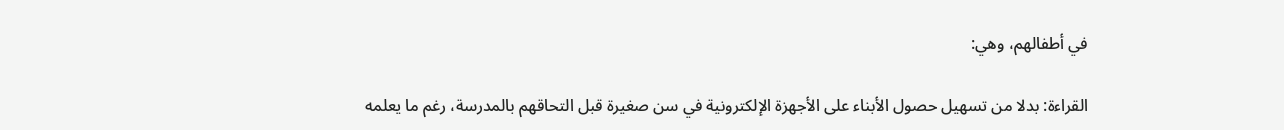في أطفالهم، وهي:

القراءة: بدلا من تسهيل حصول الأبناء على الأجهزة الإلكترونية في سن صغيرة قبل التحاقهم بالمدرسة، رغم ما يعلمه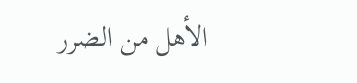الأهل من الضرر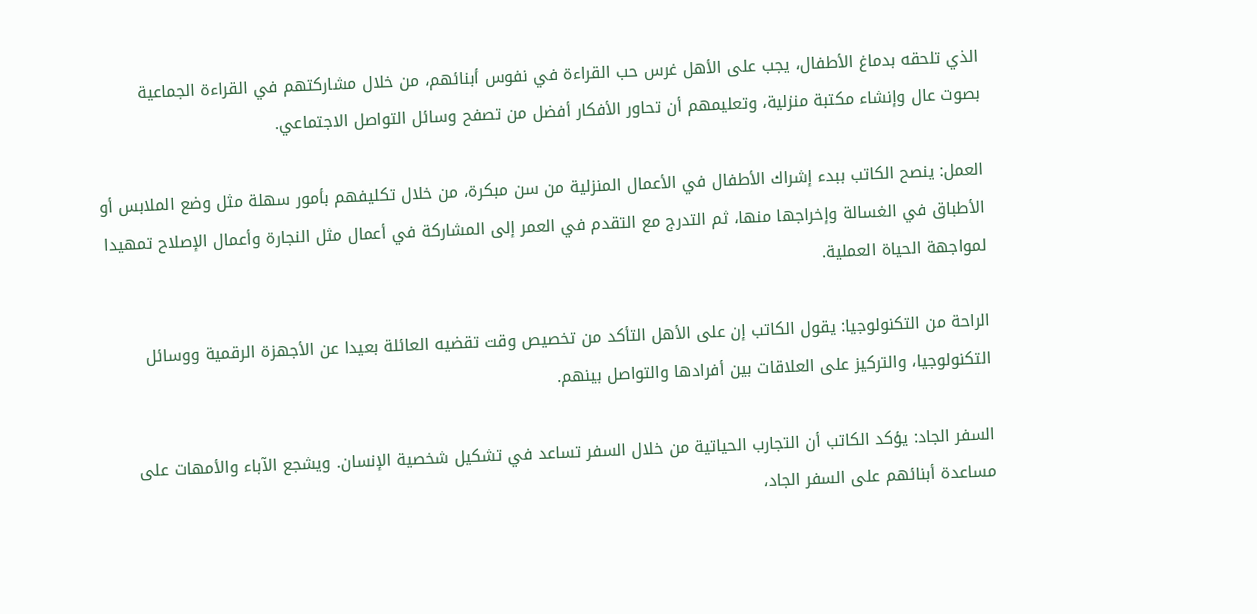الذي تلحقه بدماغ الأطفال، يجب على الأهل غرس حب القراءة في نفوس أبنائهم، من خلال مشاركتهم في القراءة الجماعية بصوت عال وإنشاء مكتبة منزلية، وتعليمهم أن تحاور الأفكار أفضل من تصفح وسائل التواصل الاجتماعي.

العمل: ينصح الكاتب ببدء إشراك الأطفال في الأعمال المنزلية من سن مبكرة، من خلال تكليفهم بأمور سهلة مثل وضع الملابس أو الأطباق في الغسالة وإخراجها منها، ثم التدرج مع التقدم في العمر إلى المشاركة في أعمال مثل النجارة وأعمال الإصلاح تمهيدا لمواجهة الحياة العملية.

الراحة من التكنولوجيا: يقول الكاتب إن على الأهل التأكد من تخصيص وقت تقضيه العائلة بعيدا عن الأجهزة الرقمية ووسائل التكنولوجيا، والتركيز على العلاقات بين أفرادها والتواصل بينهم.

السفر الجاد: يؤكد الكاتب أن التجارب الحياتية من خلال السفر تساعد في تشكيل شخصية الإنسان. ويشجع الآباء والأمهات على مساعدة أبنائهم على السفر الجاد،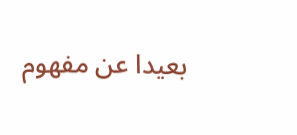بعيدا عن مفهوم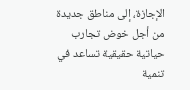الإجازة، إلى مناطق جديدة من أجل خوض تجارب حياتية حقيقية تساعد في تنمية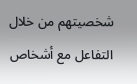شخصيتهم من خلال التفاعل مع أشخاص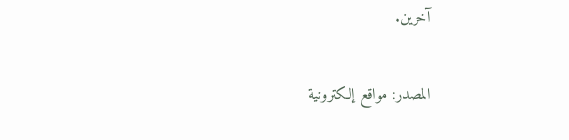آخرين.

المصدر: مواقع إلكترونية